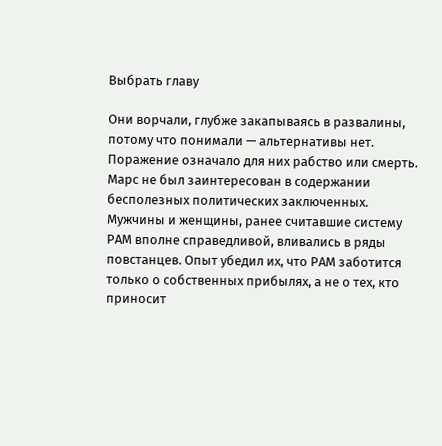Выбрать главу

Они ворчали, глубже закапываясь в развалины, потому что понимали — альтернативы нет. Поражение означало для них рабство или смерть. Марс не был заинтересован в содержании бесполезных политических заключенных. Мужчины и женщины, ранее считавшие систему РАМ вполне справедливой, вливались в ряды повстанцев. Опыт убедил их, что РАМ заботится только о собственных прибылях, а не о тех, кто приносит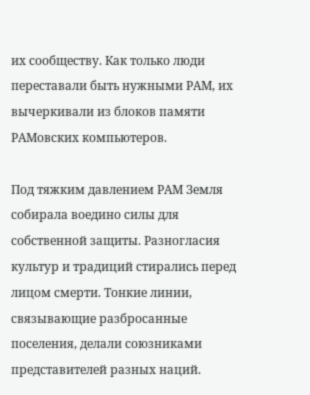их сообществу. Как только люди переставали быть нужными РАМ, их вычеркивали из блоков памяти РАМовских компьютеров.

Под тяжким давлением РАМ Земля собирала воедино силы для собственной защиты. Разногласия культур и традиций стирались перед лицом смерти. Тонкие линии, связывающие разбросанные поселения, делали союзниками представителей разных наций.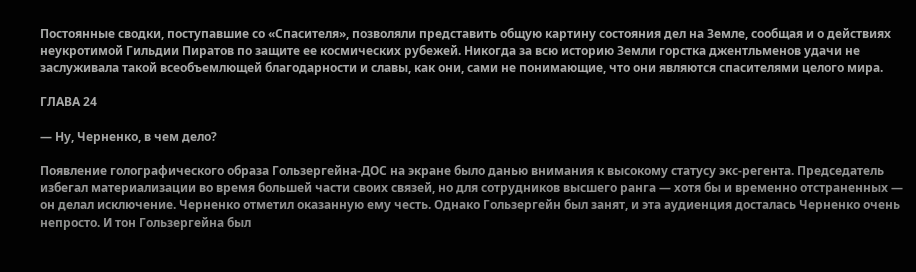Постоянные сводки, поступавшие со «Спасителя», позволяли представить общую картину состояния дел на Земле, сообщая и о действиях неукротимой Гильдии Пиратов по защите ее космических рубежей. Никогда за всю историю Земли горстка джентльменов удачи не заслуживала такой всеобъемлющей благодарности и славы, как они, сами не понимающие, что они являются спасителями целого мира.

ГЛАВА 24

— Ну, Черненко, в чем дело?

Появление голографического образа Гользергейна-ДОС на экране было данью внимания к высокому статусу экс-регента. Председатель избегал материализации во время большей части своих связей, но для сотрудников высшего ранга — хотя бы и временно отстраненных — он делал исключение. Черненко отметил оказанную ему честь. Однако Гользергейн был занят, и эта аудиенция досталась Черненко очень непросто. И тон Гользергейна был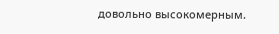довольно высокомерным.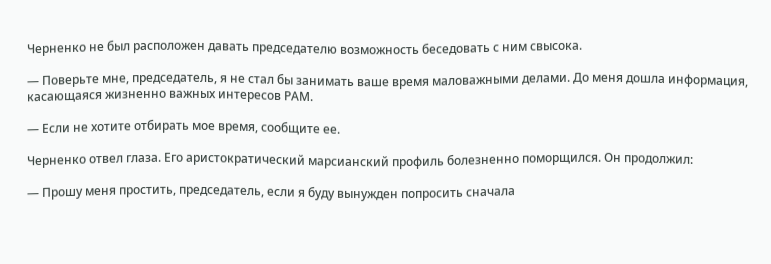Черненко не был расположен давать председателю возможность беседовать с ним свысока.

— Поверьте мне, председатель, я не стал бы занимать ваше время маловажными делами. До меня дошла информация, касающаяся жизненно важных интересов РАМ.

— Если не хотите отбирать мое время, сообщите ее.

Черненко отвел глаза. Его аристократический марсианский профиль болезненно поморщился. Он продолжил:

— Прошу меня простить, председатель, если я буду вынужден попросить сначала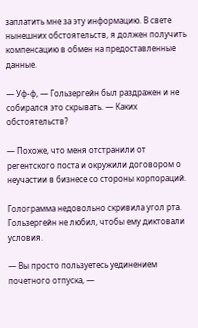заплатить мне за эту информацию. В свете нынешних обстоятельств, я должен получить компенсацию в обмен на предоставленные данные.

— Уф-ф, — Гользергейн был раздражен и не собирался это скрывать. — Каких обстоятельств?

— Похоже, что меня отстранили от регентского поста и окружили договором о неучастии в бизнесе со стороны корпораций.

Голограмма недовольно скривила угол рта. Гользергейн не любил, чтобы ему диктовали условия.

— Вы просто пользуетесь уединением почетного отпуска, —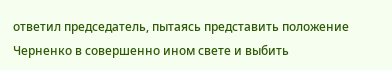ответил председатель, пытаясь представить положение Черненко в совершенно ином свете и выбить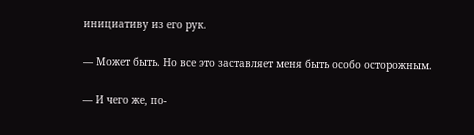инициативу из его рук.

— Может быть. Но все это заставляет меня быть особо осторожным.

— И чего же, по-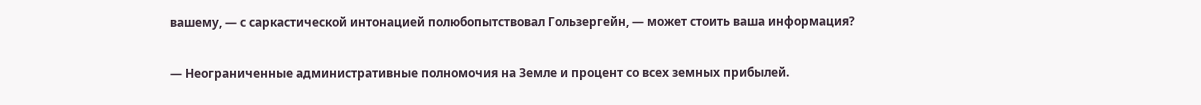вашему, — с саркастической интонацией полюбопытствовал Гользергейн, — может стоить ваша информация?

— Неограниченные административные полномочия на Земле и процент со всех земных прибылей.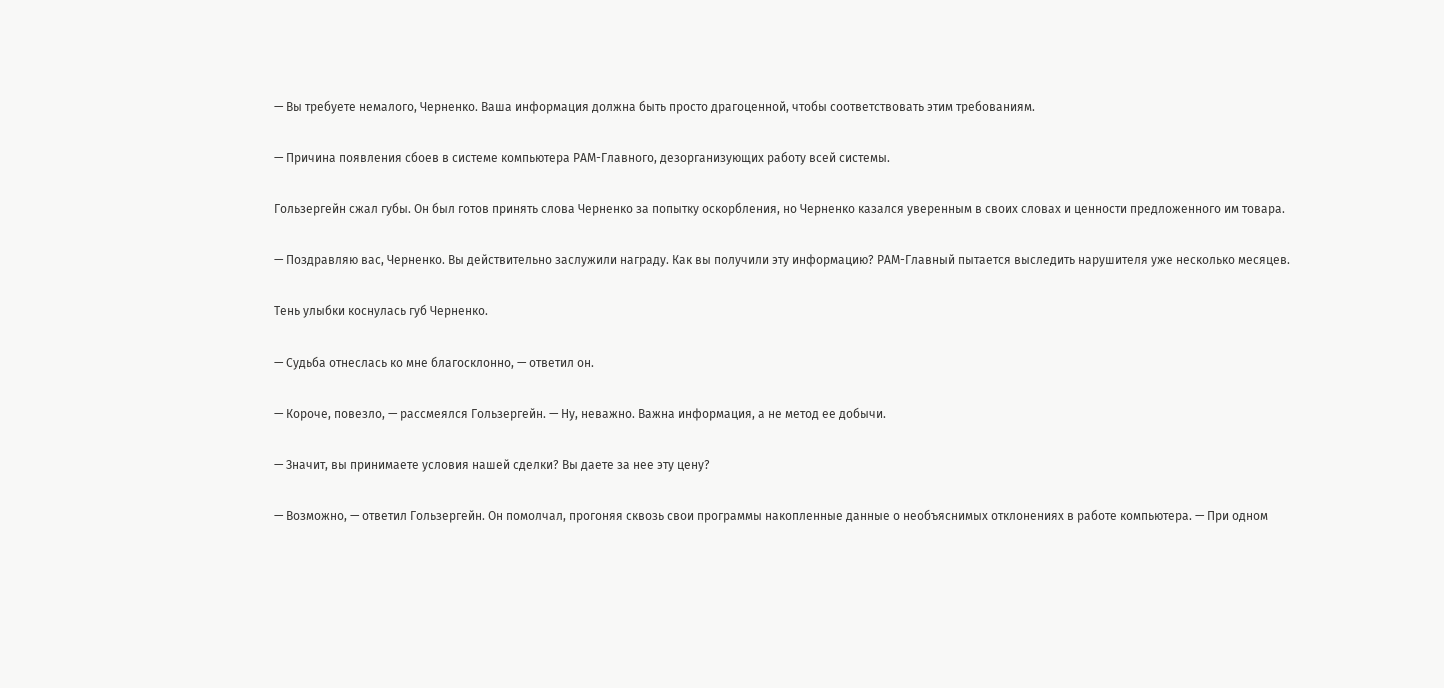— Вы требуете немалого, Черненко. Ваша информация должна быть просто драгоценной, чтобы соответствовать этим требованиям.

— Причина появления сбоев в системе компьютера РАМ-Главного, дезорганизующих работу всей системы.

Гользергейн сжал губы. Он был готов принять слова Черненко за попытку оскорбления, но Черненко казался уверенным в своих словах и ценности предложенного им товара.

— Поздравляю вас, Черненко. Вы действительно заслужили награду. Как вы получили эту информацию? РАМ-Главный пытается выследить нарушителя уже несколько месяцев.

Тень улыбки коснулась губ Черненко.

— Судьба отнеслась ко мне благосклонно, — ответил он.

— Короче, повезло, — рассмеялся Гользергейн. — Ну, неважно. Важна информация, а не метод ее добычи.

— Значит, вы принимаете условия нашей сделки? Вы даете за нее эту цену?

— Возможно, — ответил Гользергейн. Он помолчал, прогоняя сквозь свои программы накопленные данные о необъяснимых отклонениях в работе компьютера. — При одном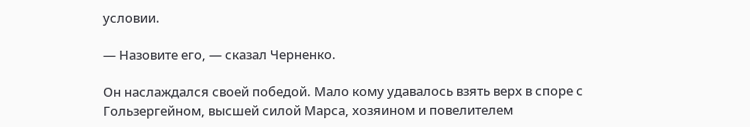условии.

— Назовите его, — сказал Черненко.

Он наслаждался своей победой. Мало кому удавалось взять верх в споре с Гользергейном, высшей силой Марса, хозяином и повелителем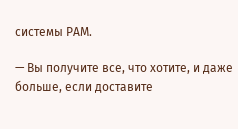системы РАМ.

— Вы получите все, что хотите, и даже больше, если доставите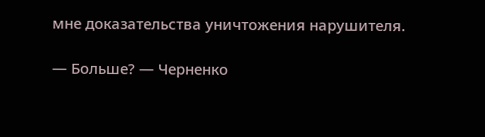мне доказательства уничтожения нарушителя.

— Больше? — Черненко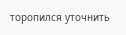торопился уточнить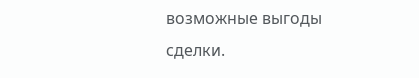возможные выгоды сделки.